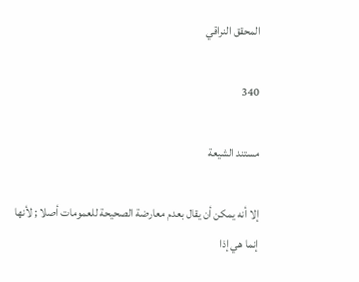المحقق النراقي

340

مستند الشيعة

إلا أنه يمكن أن يقال بعدم معارضة الصحيحة للعمومات أصلا ; لأنها إنما هي إذا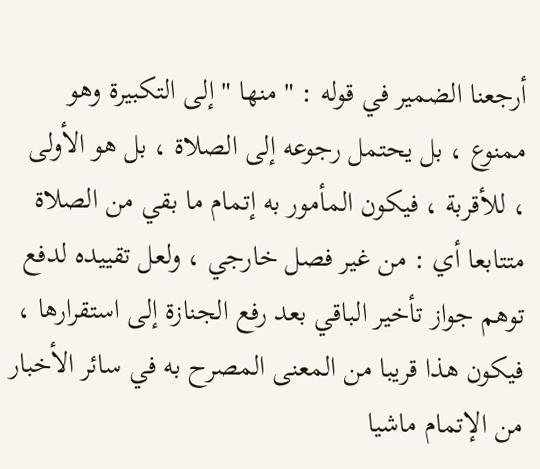أرجعنا الضمير في قوله : " منها " إلى التكبيرة وهو ممنوع ، بل يحتمل رجوعه إلى الصلاة ، بل هو الأولى ، للأقربة ، فيكون المأمور به إتمام ما بقي من الصلاة متتابعا أي : من غير فصل خارجي ، ولعل تقييده لدفع توهم جواز تأخير الباقي بعد رفع الجنازة إلى استقرارها ، فيكون هذا قريبا من المعنى المصرح به في سائر الأخبار من الإتمام ماشيا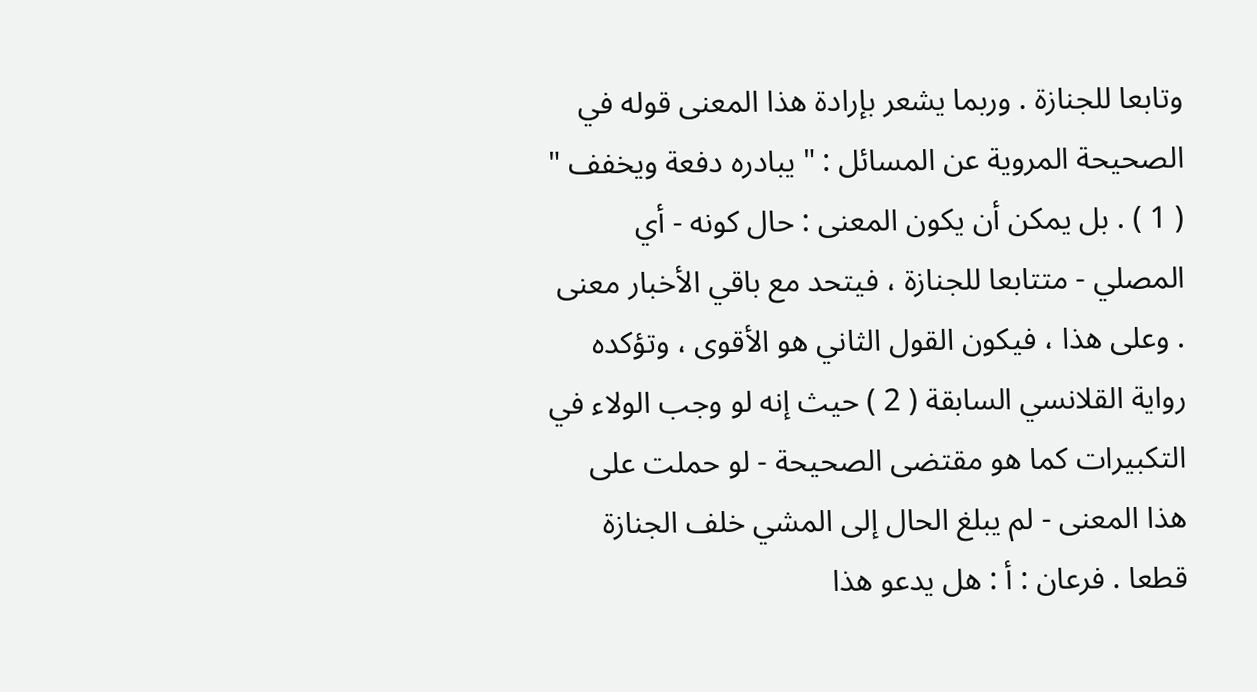وتابعا للجنازة . وربما يشعر بإرادة هذا المعنى قوله في الصحيحة المروية عن المسائل : " يبادره دفعة ويخفف " ( 1 ) . بل يمكن أن يكون المعنى : حال كونه - أي المصلي - متتابعا للجنازة ، فيتحد مع باقي الأخبار معنى . وعلى هذا ، فيكون القول الثاني هو الأقوى ، وتؤكده رواية القلانسي السابقة ( 2 ) حيث إنه لو وجب الولاء في التكبيرات كما هو مقتضى الصحيحة - لو حملت على هذا المعنى - لم يبلغ الحال إلى المشي خلف الجنازة قطعا . فرعان : أ : هل يدعو هذا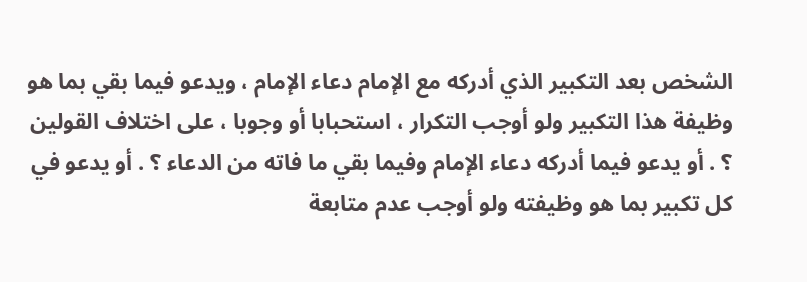الشخص بعد التكبير الذي أدركه مع الإمام دعاء الإمام ، ويدعو فيما بقي بما هو وظيفة هذا التكبير ولو أوجب التكرار ، استحبابا أو وجوبا ، على اختلاف القولين ؟ . أو يدعو فيما أدركه دعاء الإمام وفيما بقي ما فاته من الدعاء ؟ . أو يدعو في كل تكبير بما هو وظيفته ولو أوجب عدم متابعة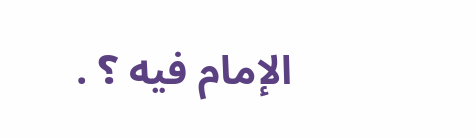الإمام فيه ؟ .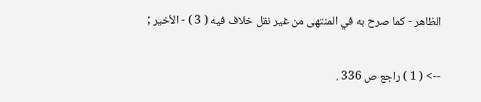الظاهر - كما صرح به في المنتهى من غير نقل خلاف فيه ( 3 ) - الأخير ;

--> ( 1 ) راجع ص 336 .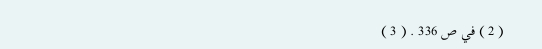( 2 ) في ص 336 . ( 3 )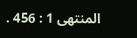المنتهى 1 : 456 .